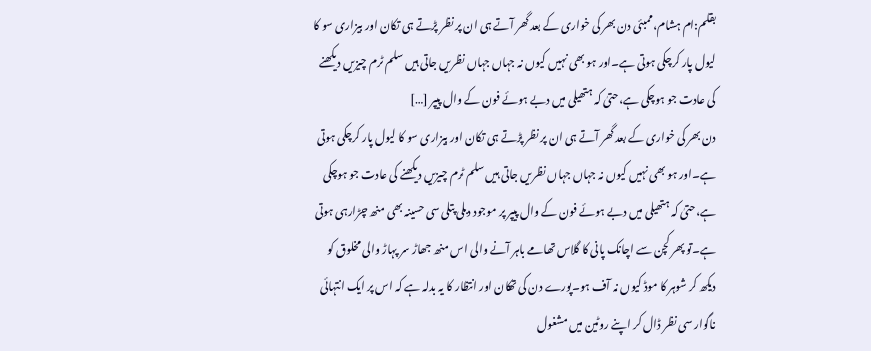بقلم:ام ہشام،ممبئی دن بھر کی خواری کے بعد گھر آتے ہی ان پر نظر پڑتے ہی تکان اور بیزاری سو کا لیول پار کرچکی ہوتی ہے۔اور ہو بھی نہیں کیوں نہ جہاں جہاں نظریں جاتی ہیں سلم ٹرم چیزیں دیکھنے کی عادت جو ہوچکی ہے،حتیٰ کہ ہتھیلی میں دبے ہوئے فون کے وال پیپر […]
دن بھر کی خواری کے بعد گھر آتے ہی ان پر نظر پڑتے ہی تکان اور بیزاری سو کا لیول پار کرچکی ہوتی ہے۔اور ہو بھی نہیں کیوں نہ جہاں جہاں نظریں جاتی ہیں سلم ٹرم چیزیں دیکھنے کی عادت جو ہوچکی ہے،حتیٰ کہ ہتھیلی میں دبے ہوئے فون کے وال پیپر پر موجود دبلی پتلی سی حسینہ بھی منھ چڑارہی ہوتی ہے۔تو پھر کچن سے اچانک پانی کا گلاس تھامے باہر آنے والی اس منھ جھاڑ سر پہاڑ والی مخلوق کو دیکھ کر شوہر کا موڈ کیوں نہ آف ہو۔پورے دن کی تھکان اور انتظار کا یہ بدلہ ہے کہ اس پر ایک انتہائی ناگوار سی نظر ڈال کر اپنے روٹین میں مشغول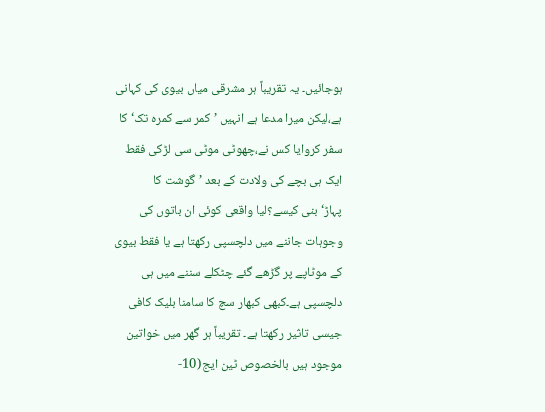ہوجائیں۔ یہ تقریباً ہر مشرقی میاں بیوی کی کہانی ہے،لیکن میرا مدعا ہے انہیں ’کمر سے کمرہ تک‘کا سفر کروایا کس نے،چھوٹی موٹی سی لڑکی فقط ایک ہی بچے کی ولادت کے بعد ’گوشت کا پہاڑ‘بنی کیسے؟لیا واقعی کوئی ان باتوں کی وجوہات جاننے میں دلچسپی رکھتا ہے یا فقط بیوی کے موٹاپے پر گڑھے گئے چٹکلے سننے میں ہی دلچسپی ہے۔کبھی کبھار سچ کا سامنا بلیک کافی جیسی تاثیر رکھتا ہے۔ تقریباً ہر گھر میں خواتین موجود ہیں بالخصوص ٹین ایج(10-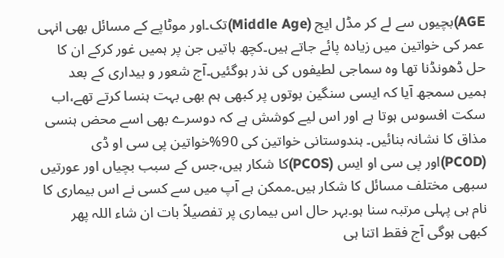AGE)بچیوں سے لے کر مڈل ایج (Middle Age)تک۔اور موٹاپے کے مسائل بھی انہی عمر کی خواتین میں زیادہ پائے جاتے ہیں۔کچھ باتیں جن پر ہمیں غور کرکے ان کا حل ڈھونڈنا تھا وہ سماجی لطیفوں کی نذر ہوگئیں۔آج شعور و بیداری کے بعد ہمیں سمجھ آیا کہ ایسی سنگین بوتوں پر کبھی ہم بھی بہت ہنسا کرتے تھے،اب سکت افسوس ہوتا ہے اور اس لیے کوشش ہے کہ دوسرے بھی اسے محض ہنسی مذاق کا نشانہ بنائیں۔ ہندوستانی خواتین کی 90%خواتین پی سی او ڈی (PCOD)اور پی سی او ایس (PCOS)کا شکار ہیں،جس کے سبب بچیاں اور عورتیں سبھی مختلف مسائل کا شکار ہیں۔ممکن ہے آپ میں سے کسی نے اس بیماری کا نام ہی پہلی مرتبہ سنا ہو۔بہر حال اس بیماری پر تفصیلاً بات ان شاء اللہ پھر کبھی ہوگی آج فقط اتنا ہی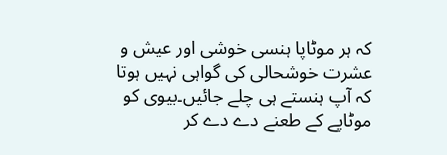کہ ہر موٹاپا ہنسی خوشی اور عیش و عشرت خوشحالی کی گواہی نہیں ہوتا کہ آپ ہنستے ہی چلے جائیں۔بیوی کو موٹاپے کے طعنے دے دے کر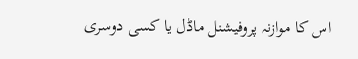اس کا موازنہ پروفیشنل ماڈل یا کسی دوسری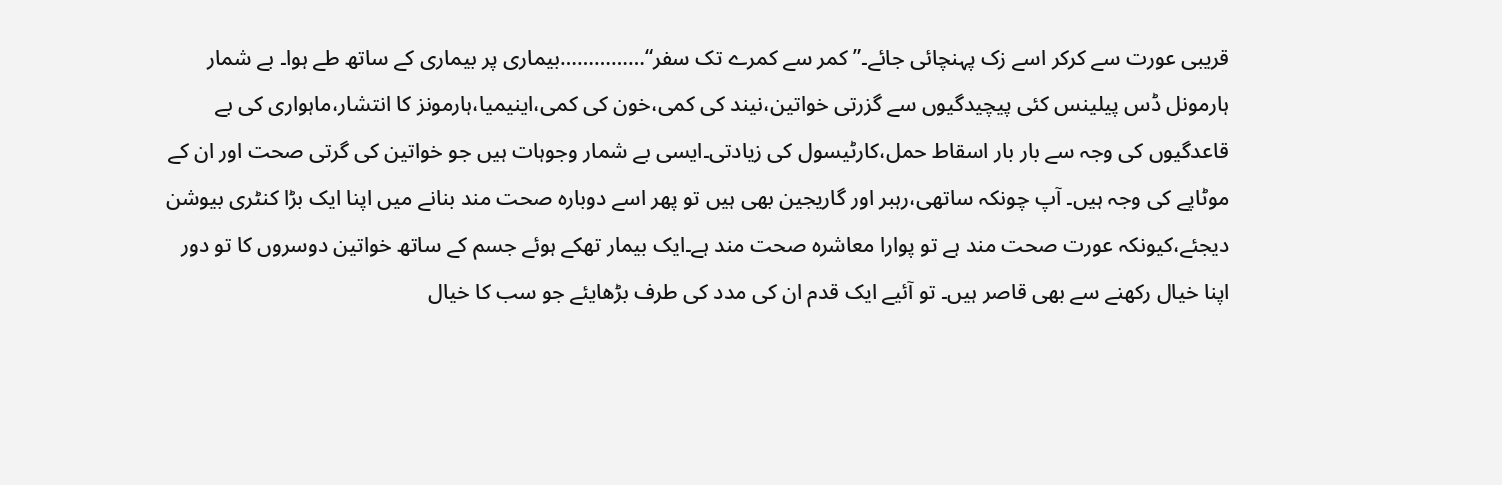قریبی عورت سے کرکر اسے زک پہنچائی جائے۔”کمر سے کمرے تک سفر“……………بیماری پر بیماری کے ساتھ طے ہوا۔ بے شمار ہارمونل ڈس پیلینس کئی پیچیدگیوں سے گزرتی خواتین،نیند کی کمی،خون کی کمی،اینیمیا،ہارمونز کا انتشار،ماہواری کی بے قاعدگیوں کی وجہ سے بار بار اسقاط حمل،کارٹیسول کی زیادتی۔ایسی بے شمار وجوہات ہیں جو خواتین کی گرتی صحت اور ان کے موٹاپے کی وجہ ہیں۔ آپ چونکہ ساتھی،رہبر اور گاریجین بھی ہیں تو پھر اسے دوبارہ صحت مند بنانے میں اپنا ایک بڑا کنٹری بیوشن دیجئے،کیونکہ عورت صحت مند ہے تو پوارا معاشرہ صحت مند ہے۔ایک بیمار تھکے ہوئے جسم کے ساتھ خواتین دوسروں کا تو دور اپنا خیال رکھنے سے بھی قاصر ہیں۔ تو آئیے ایک قدم ان کی مدد کی طرف بڑھایئے جو سب کا خیال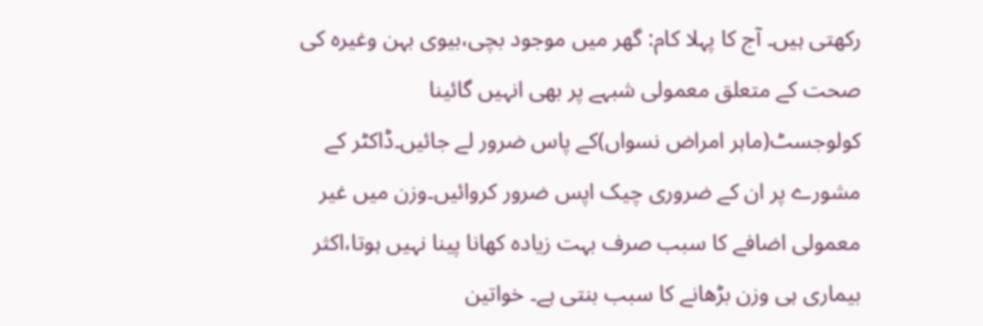رکھتی ہیں۔ آج کا پہلا کام: گھر میں موجود بچی،بیوی بہن وغیرہ کی صحت کے متعلق معمولی شبہے پر بھی انہیں گائینا کولوجسٹ(ماہر امراض نسواں)کے پاس ضرور لے جائیں۔ڈاکٹر کے مشورے پر ان کے ضروری چیک اپس ضرور کروائیں۔وزن میں غیر معمولی اضافے کا سبب صرف بہت زیادہ کھانا پینا نہیں ہوتا،اکثر بیماری ہی وزن بڑھانے کا سبب بنتی ہے۔ خواتین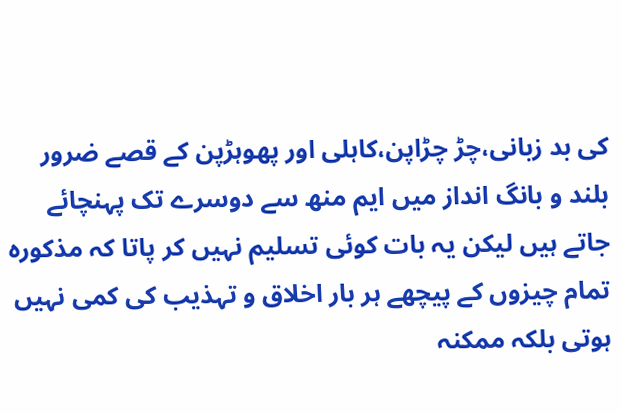کی بد زبانی،چڑ چڑاپن،کاہلی اور پھوہڑپن کے قصے ضرور بلند و بانگ انداز میں ایم منھ سے دوسرے تک پہنچائے جاتے ہیں لیکن یہ بات کوئی تسلیم نہیں کر پاتا کہ مذکورہ تمام چیزوں کے پیچھے ہر بار اخلاق و تہذیب کی کمی نہیں ہوتی بلکہ ممکنہ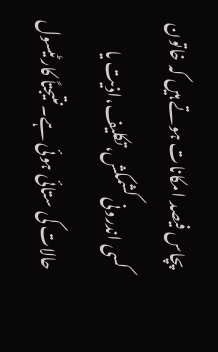پچاس فیصد امکانات ہوتے ہیں کہ خاتون کسی اندرونی کشمکش،تکلیف،اذیت یا حالات کی ستائی ہوئی ہے۔نتیجتاً کارٹیسول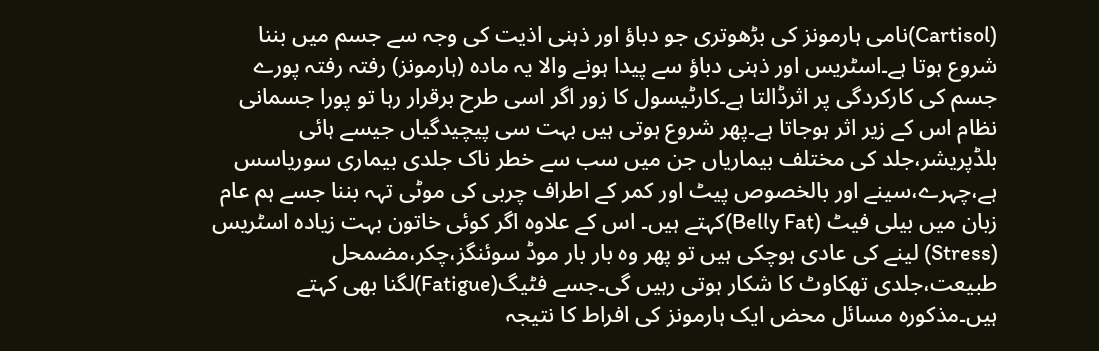(Cartisol)نامی ہارمونز کی بڑھوتری جو دباؤ اور ذہنی اذیت کی وجہ سے جسم میں بننا شروع ہوتا ہے۔اسٹریس اور ذہنی دباؤ سے پیدا ہونے والا یہ مادہ (ہارمونز) رفتہ رفتہ پورے جسم کی کارکردگی پر اثرڈالتا ہے۔کارٹیسول کا زور اگر اسی طرح برقرار رہا تو پورا جسمانی نظام اس کے زیر اثر ہوجاتا ہے۔پھر شروع ہوتی ہیں بہت سی پیچیدگیاں جیسے ہائی بلڈپریشر،جلد کی مختلف بیماریاں جن میں سب سے خطر ناک جلدی بیماری سوریاسس ہے،چہرے،سینے اور بالخصوص پیٹ اور کمر کے اطراف چربی کی موٹی تہہ بننا جسے ہم عام زبان میں بیلی فیٹ (Belly Fat)کہتے ہیں۔ اس کے علاوہ اگر کوئی خاتون بہت زیادہ اسٹریس (Stress) لینے کی عادی ہوچکی ہیں تو پھر وہ بار بار موڈ سوئنگز،چکر،مضمحل طبیعت،جلدی تھکاوٹ کا شکار ہوتی رہیں گی۔جسے فٹیگ(Fatigue)لگنا بھی کہتے ہیں۔مذکورہ مسائل محض ایک ہارمونز کی افراط کا نتیجہ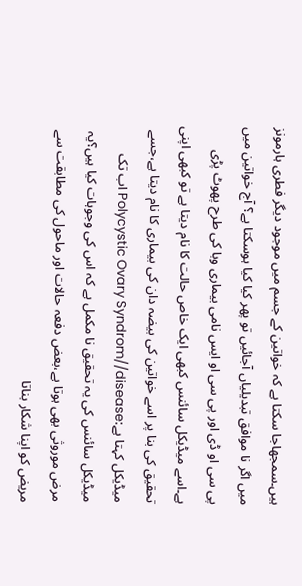ہیں۔سمجھاجا سکتا ہے کہ خواتین کے جسم میں موجود دیگر فطری ہارمونز میں اگر نا موافق تبدیلیاں آجائیں تو پھر کیا کیا ہوسکتا ہے؟ آج خواتین میں پی سی او ڈی اور پی سی او ایس نامی بیماری وبا کی طرح پھوٹ پڑی ہے۔اسے میڈیکل سائنس کبھی ایک خاص حالت کا نام دیتا ہے تو کبھی اپنی تحقیق کی بنا پر اسے خواتین کی بیضہ دان کی بیماری کا نام دیتا ہے،جسے میڈیکل کہتا ہے:Polycystic Ovary Syndrom//disease اب تک میڈیکل سائنس کی یہ تحقیق نا مکمل ہے کہ اس کی وجوہات کیا ہیں؟یہ مرض موروثی بھی ہوتا ہے،بعض دفعہ حالات اور ماحول کی مطابقت سے مریض کو اپنا شکار بناتا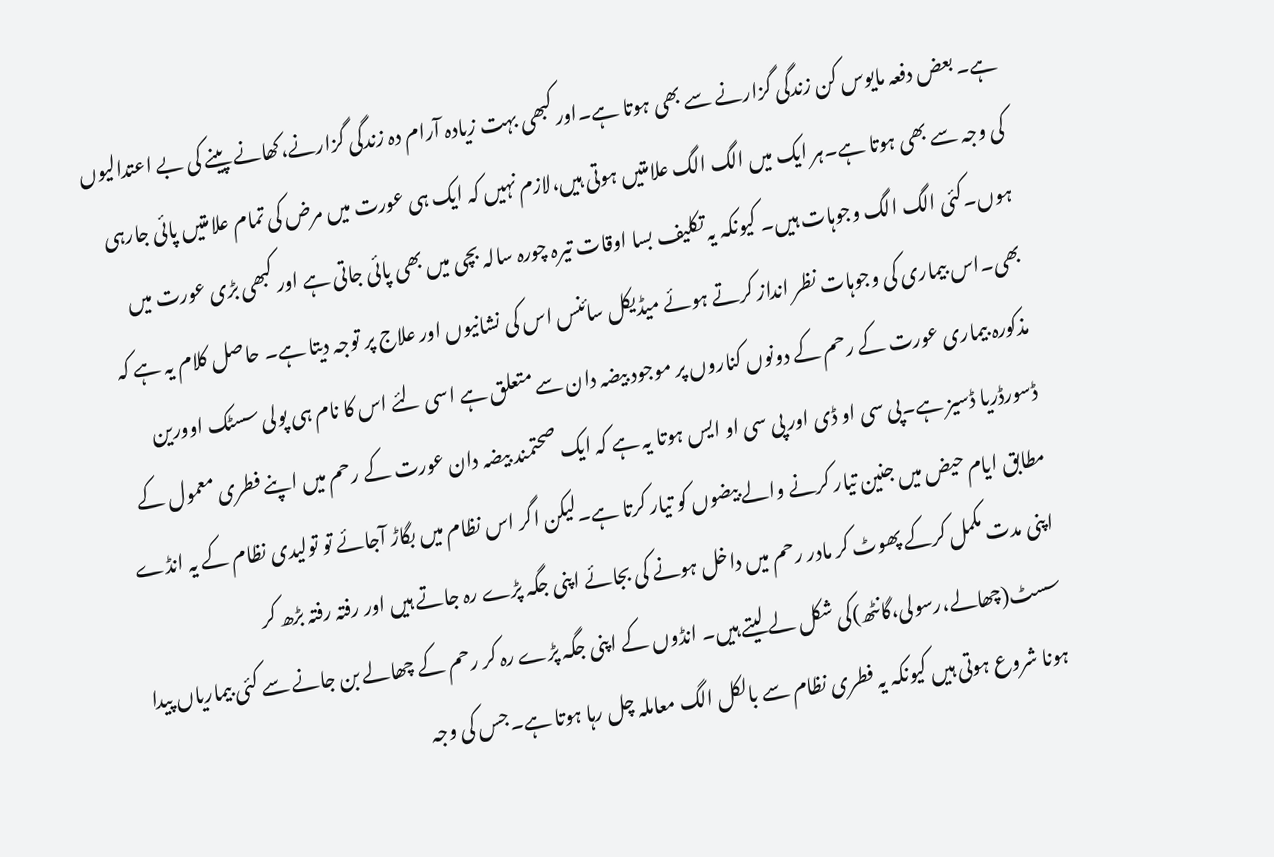ہے۔ بعض دفعہ مایوس کن زندگی گزارنے سے بھی ہوتا ہے۔اور کبھی بہت زیادہ آرام دہ زندگی گزارنے،کھانے پینے کی بے اعتدالیوں کی وجہ سے بھی ہوتا ہے۔ہر ایک میں الگ الگ علامتیں ہوتی ہیں،لازم نہیں کہ ایک ہی عورت میں مرض کی تمام علامتیں پائی جارہی ہوں۔کئی الگ الگ وجوہات ہیں۔ کیونکہ یہ تکلیف بسا اوقات تیرہ چورہ سالہ بچی میں بھی پائی جاتی ہے اور کبھی بڑی عورت میں بھی۔اس بیماری کی وجوہات نظر انداز کرتے ہوئے میڈیکل سائنس اس کی نشانیوں اور علاج پر توجہ دیتا ہے۔ حاصل کلام یہ ہے کہ مذکورہ بیماری عورت کے رحم کے دونوں کناروں پر موجود بیضہ دان سے متعلق ہے اسی لئے اس کا نام ہی پولی سسٹک اوورین ڈسورڈریا ڈسیز ہے۔پی سی او ڈی اور پی سی او ایس ہوتا یہ ہے کہ ایک صحتمند بیضہ دان عورت کے رحم میں اپنے فطری معمول کے مطابق ایام حیض میں جنین تیار کرنے والے بیضوں کو تیار کرتا ہے۔لیکن اگر اس نظام میں بگاڑ آجائے تو تولیدی نظام کے یہ انڈے اپنی مدت مکمل کرکے پھوٹ کر مادر رحم میں داخل ہونے کی بجائے اپنی جگہ پڑے رہ جاتے ہیں اور رفتہ رفتہ بڑھ کر سسٹ(چھالے،رسولی،گانٹھ)کی شکل لے لیتے ہیں۔ انڈوں کے اپنی جگہ پڑے رہ کر رحم کے چھالے بن جانے سے کئی بیماریاں پیدا ہونا شروع ہوتی ہیں کیونکہ یہ فطری نظام سے بالکل الگ معاملہ چل رہا ہوتا ہے۔جس کی وجہ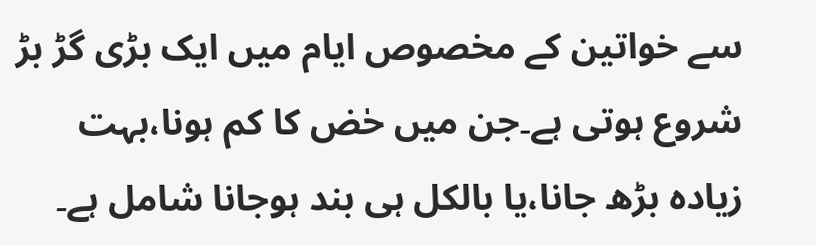سے خواتین کے مخصوص ایام میں ایک بڑی گڑ بڑ شروع ہوتی ہے۔جن میں حٰض کا کم ہونا،بہت زیادہ بڑھ جانا،یا بالکل ہی بند ہوجانا شامل ہے۔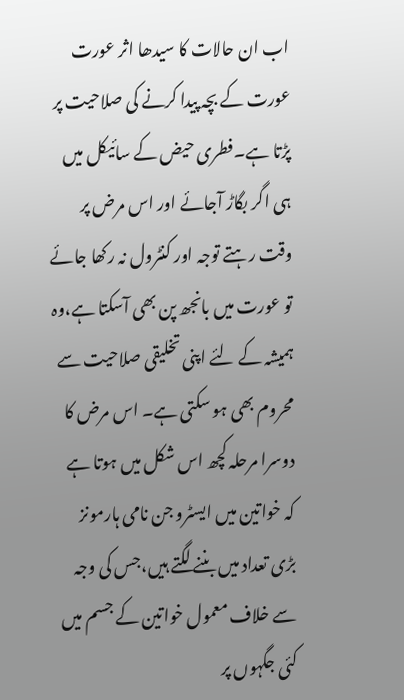اب ان حالات کا سیدھا اثر عورت عورت کے بچہ پیدا کرنے کی صلاحیت پر پڑتا ہے۔فطری حیض کے سائیکل میں ہی اگر بگاڑ آجائے اور اس مرض پر وقت رہتے توجہ اور کنٹرول نہ رکھا جائے تو عورت میں بانجھ پن بھی آسکتا ہے،وہ ہمیشہ کے لئے اپنی تخلیقی صلاحیت سے محروم بھی ہو سکتی ہے۔ اس مرض کا دوسرا مرحلہ کچھ اس شکل میں ہوتا ہے کہ خواتین میں ایسٹرو جن نامی ہارمونز بڑی تعداد میں بننے لگتے ہیں،جس کی وجہ سے خلاف معمول خواتین کے جسم میں کئی جگہوں پر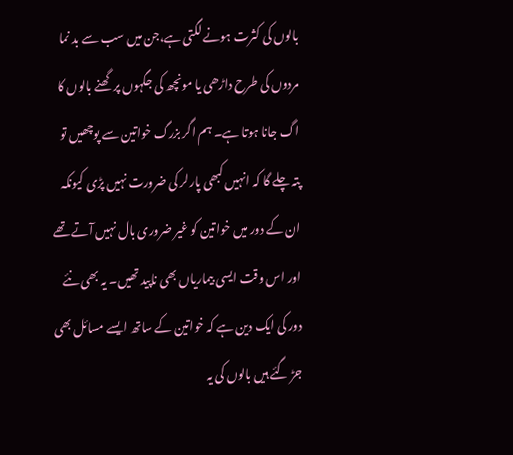بالوں کی کثرت ہونے لگتی ہے،جن میں سب سے بد نما مردوں کی طرح داڑھی یا مونچھ کی جگہوں پر گھنے بالوں کا اگ جانا ہوتا ہے۔ ہم اگر بزرگ خواتین سے پوچھیں تو پتہ چلے گا کہ انہیں کبھی پارلر کی ضرورت نہیں پڑی کیونکہ ان کے دور میں خواتین کو غیر ضروری بال نہیں آتے تھے اور اس وقت ایسی بیماریاں بھی ناپید تھیں۔ یہ بھی نئے دور کی ایک دین ہے کہ خواتین کے ساتھ ایسے مسائل بھی جڑ گئے ہیں بالوں کی یہ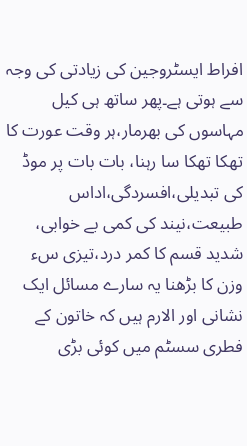افراط ایسٹروجین کی زیادتی کی وجہ سے ہوتی ہے۔پھر ساتھ ہی کیل مہاسوں کی بھرمار،ہر وقت عورت کا تھکا تھکا سا رہنا، بات بات پر موڈ کی تبدیلی،افسردگی،اداس طبیعت،نیند کی کمی بے خوابی، شدید قسم کا کمر درد،تیزی سء وزن کا بڑھنا یہ سارے مسائل ایک نشانی اور الارم ہیں کہ خاتون کے فطری سسٹم میں کوئی بڑی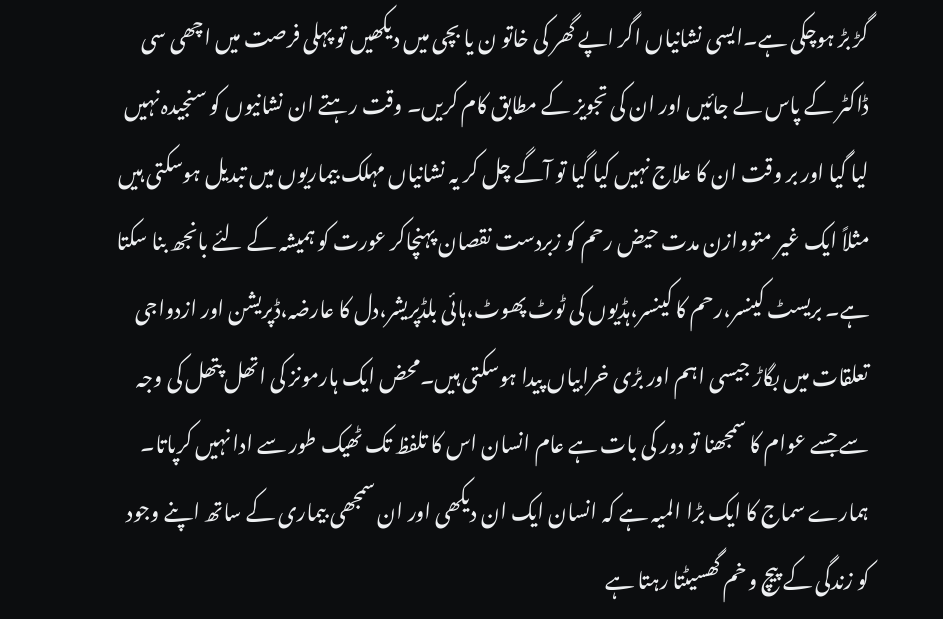گڑ بڑ ہوچکی ہے۔ایسی نشانیاں اگر اپے گھر کی خاتو ن یا بچی میں دیکھیں تو پہلی فرصت میں اچھی سی ڈاکٹر کے پاس لے جائیں اور ان کی تجویز کے مطابق کام کریں۔ وقت رہتے ان نشانیوں کو سنجیدہ نہیں لیا گیا اور بر وقت ان کا علاج نہیں کیا گیا تو آگے چل کر یہ نشانیاں مہلک بیماریوں میں تبدیل ہوسکتی ہیں مثلاً ایک غیر متووازن مدت حیض رحم کو زبردست نقصان پہنچاکر عورت کو ہمیشہ کے لئے بانجھ بنا سکتا ہے۔ بریسٹ کینسر،رحم کا کینسر،ہڈیوں کی ٹوٹ پھوٹ،ہائی بلڈپریشر،دل کا عارضہ،ڈپریشن اور ازدواجی تعلقات میں بگاڑ جیسی اہم اور بڑی خرابیاں پیدا ہوسکتی ہیں۔محض ایک ہارمونز کی اتھل پتھل کی وجہ سے جسے عوام کا سمجھنا تو دور کی بات ہے عام انسان اس کا تلفظ تک ٹھیک طور سے ادا نہیں کرپاتا۔ ہمارے سماج کا ایک بڑا المیہ ہے کہ انسان ایک ان دیکھی اور ان سمجھی بیماری کے ساتھ اپنے وجود کو زندگی کے پیچ و خم گھسیٹتا رہتا ہے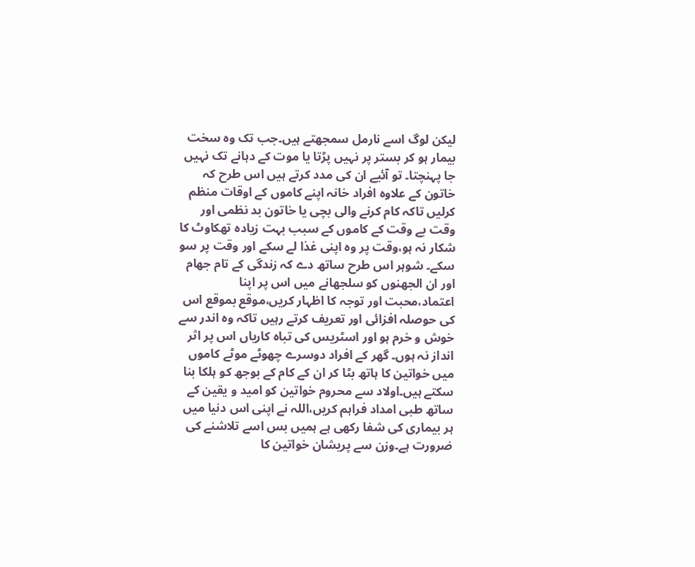لیکن لوگ اسے نارمل سمجھتے ہیں۔جب تک وہ سخت بیمار ہو کر بستر پر نہیں پڑتا یا موت کے دہانے تک نہیں جا پہنچتا۔ تو آئیے ان کی مدد کرتے ہیں اس طرح کہ خاتون کے علاوہ افراد خانہ اپنے کاموں کے اوقات منظم کرلیں تاکہ کام کرنے والی بچی یا خاتون بد نظمی اور وقت بے وقت کے کاموں کے سبب بہت زیادہ تھکاوٹ کا شکار نہ ہو،وقت پر وہ اپنی غذا لے سکے اور وقت پر سو سکے۔ شوہر اس طرح ساتھ دے کہ زندگی کے تام جھام اور ان الجھنوں کو سلجھانے میں اس پر اپنا اعتماد،محبت اور توجہ کا اظہار کریں،موقع بموقع اس کی حوصلہ افزائی اور تعریف کرتے رہیں تاکہ وہ اندر سے خوش و خرم ہو اور اسٹریس کی تباہ کاریاں اس پر اثر انداز نہ ہوں۔ گھر کے افراد دوسرے چھوٹے موٹے کاموں میں خواتین کا ہاتھ بٹا کر ان کے کام کے بوجھ کو ہلکا بنا سکتے ہیں۔اولاد سے محروم خواتین کو امید و یقین کے ساتھ طبی امداد فراہم کریں،اللہ نے اپنی اس دنیا میں ہر بیماری کی شفا رکھی ہے ہمیں بس اسے تلاشنے کی ضرورت ہے۔وزن سے پریشان خواتین کا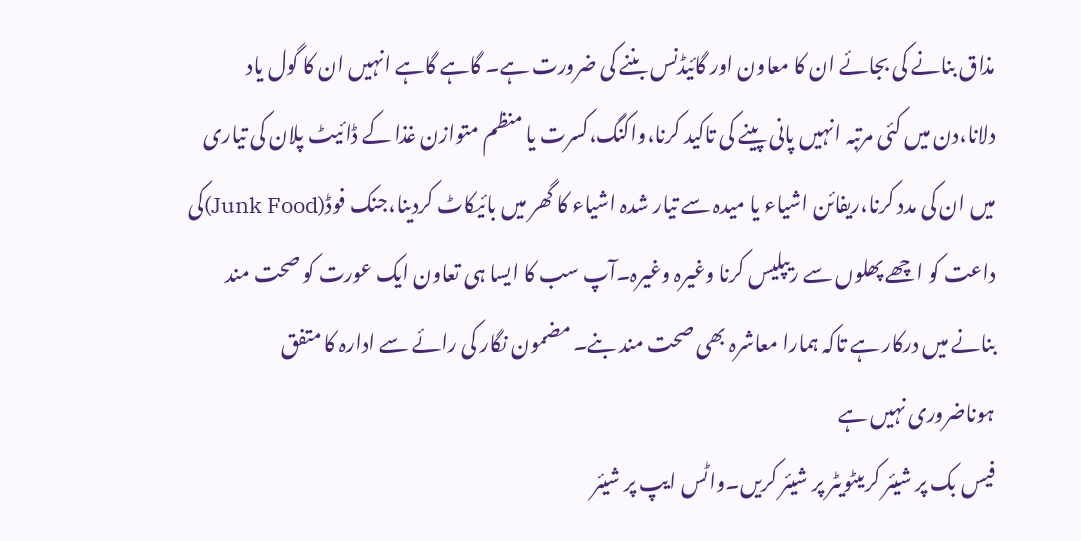مذاق بنانے کی بجائے ان کا معاون اور گائیڈنس بننے کی ضرورت ہے۔ گاہے گاہے انہیں ان کا گول یاد دلانا،دن میں کئی مرتبہ انہیں پانی پینے کی تاکید کرنا،واکنگ،کسرت یا منظم متوازن غذا کے ڈائیٹ پلان کی تیاری میں ان کی مدد کرنا،ریفائن اشیاء یا میدہ سے تیار شدہ اشیاء کا گھر میں بائیکاٹ کردینا،جنک فوڈ(Junk Food)کی داعت کو اچھے پھلوں سے ریپلیس کرنا وغیرہ وغیرہ۔آپ سب کا ایسا ہی تعاون ایک عورت کو صحت مند بنانے میں درکار ہے تاکہ ہمارا معاشرہ بھی صحت مند بنے۔ مضمون نگار کی رائے سے ادارہ کا متفق ہوناضروری نہیں ہے
فیس بک پر شیئر کریںٹویٹر پر شیئر کریں۔واٹس ایپ پر شیئر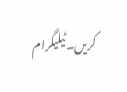کریں۔ٹیلیگرام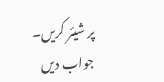پر شیئر کریں۔
جواب دیں